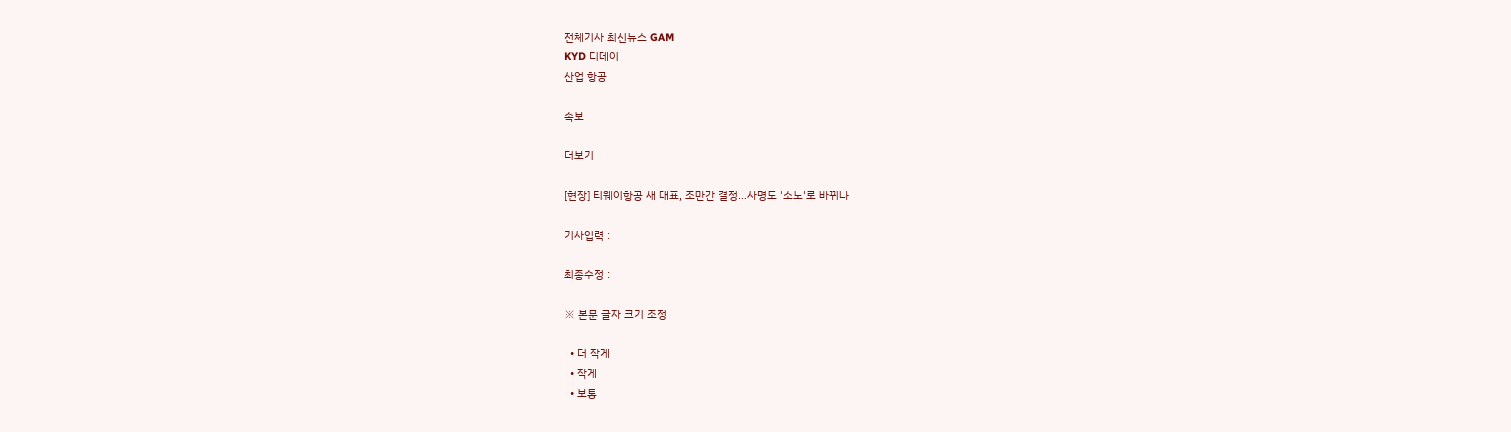전체기사 최신뉴스 GAM
KYD 디데이
산업 항공

속보

더보기

[현장] 티웨이항공 새 대표, 조만간 결정…사명도 '소노'로 바뀌나

기사입력 :

최종수정 :

※ 본문 글자 크기 조정

  • 더 작게
  • 작게
  • 보통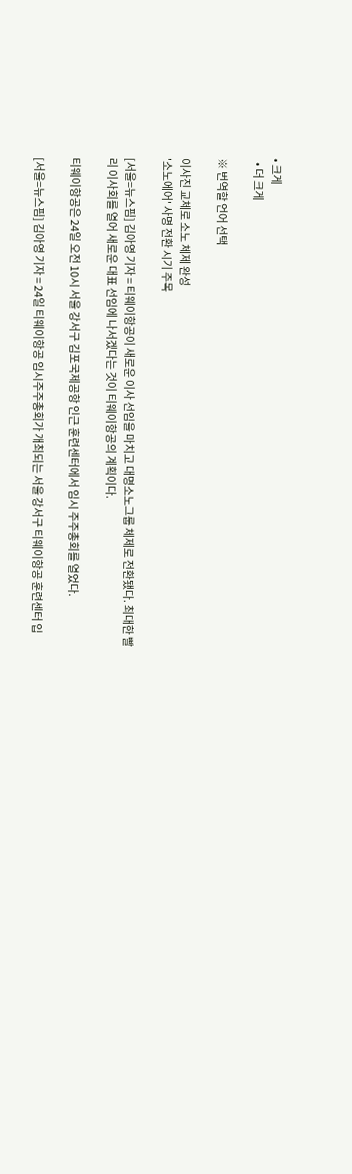• 크게
  • 더 크게

※ 번역할 언어 선택

이사진 교체로 소노 체제 완성
'소노에어' 사명 전환 시기 주목

[서울=뉴스핌] 김아영 기자 = 티웨이항공이 새로운 이사 선임을 마치고 대명소노그룹 체제로 전환됐다. 최대한 빨리 이사회를 열어 새로운 대표 선임에 나서겠다는 것이 티웨이항공의 계획이다.

티웨이항공은 24일 오전 10시 서울 강서구 김포국제공항 인근 훈련센터에서 임시 주주총회를 열었다.

[서울=뉴스핌] 김아영 기자 = 24일 티웨이항공 임시주주총회가 개최되는 서울 강서구 티웨이항공 훈련센터 입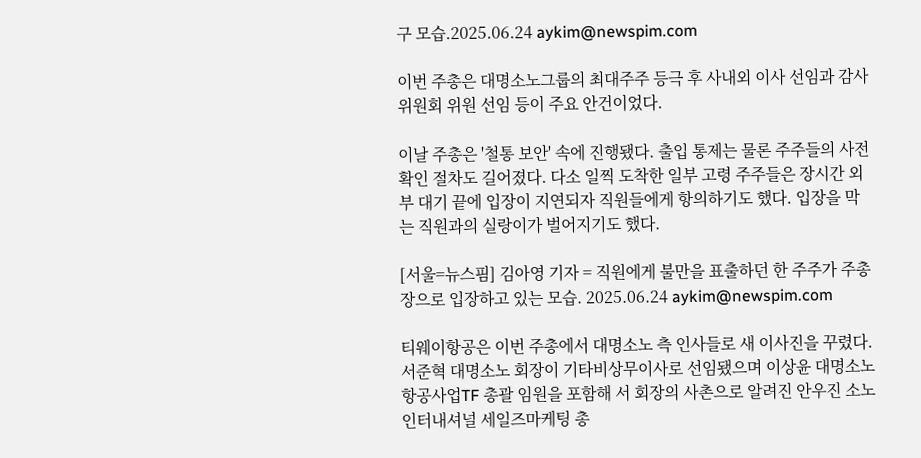구 모습.2025.06.24 aykim@newspim.com

이번 주총은 대명소노그룹의 최대주주 등극 후 사내외 이사 선임과 감사위원회 위원 선임 등이 주요 안건이었다.

이날 주총은 '철통 보안' 속에 진행됐다. 출입 통제는 물론 주주들의 사전 확인 절차도 길어졌다. 다소 일찍 도착한 일부 고령 주주들은 장시간 외부 대기 끝에 입장이 지연되자 직원들에게 항의하기도 했다. 입장을 막는 직원과의 실랑이가 벌어지기도 했다.

[서울=뉴스핌] 김아영 기자 = 직원에게 불만을 표출하던 한 주주가 주총장으로 입장하고 있는 모습. 2025.06.24 aykim@newspim.com

티웨이항공은 이번 주총에서 대명소노 측 인사들로 새 이사진을 꾸렸다. 서준혁 대명소노 회장이 기타비상무이사로 선임됐으며 이상윤 대명소노 항공사업TF 총괄 임원을 포함해 서 회장의 사촌으로 알려진 안우진 소노인터내셔널 세일즈마케팅 총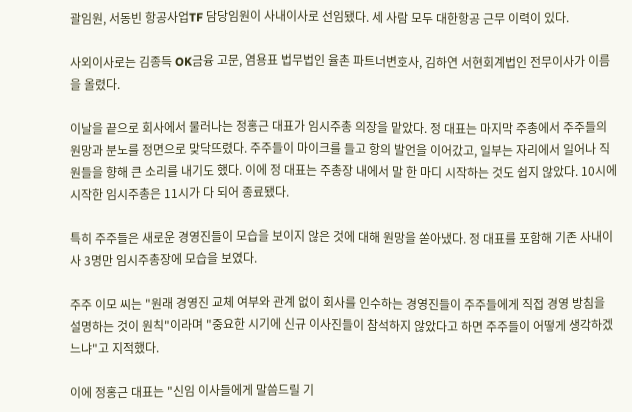괄임원, 서동빈 항공사업TF 담당임원이 사내이사로 선임됐다. 세 사람 모두 대한항공 근무 이력이 있다.

사외이사로는 김종득 OK금융 고문, 염용표 법무법인 율촌 파트너변호사, 김하연 서현회계법인 전무이사가 이름을 올렸다.

이날을 끝으로 회사에서 물러나는 정홍근 대표가 임시주총 의장을 맡았다. 정 대표는 마지막 주총에서 주주들의 원망과 분노를 정면으로 맞닥뜨렸다. 주주들이 마이크를 들고 항의 발언을 이어갔고, 일부는 자리에서 일어나 직원들을 향해 큰 소리를 내기도 했다. 이에 정 대표는 주총장 내에서 말 한 마디 시작하는 것도 쉽지 않았다. 10시에 시작한 임시주총은 11시가 다 되어 종료됐다.

특히 주주들은 새로운 경영진들이 모습을 보이지 않은 것에 대해 원망을 쏟아냈다. 정 대표를 포함해 기존 사내이사 3명만 임시주총장에 모습을 보였다.

주주 이모 씨는 "원래 경영진 교체 여부와 관계 없이 회사를 인수하는 경영진들이 주주들에게 직접 경영 방침을 설명하는 것이 원칙"이라며 "중요한 시기에 신규 이사진들이 참석하지 않았다고 하면 주주들이 어떻게 생각하겠느냐"고 지적했다.

이에 정홍근 대표는 "신임 이사들에게 말씀드릴 기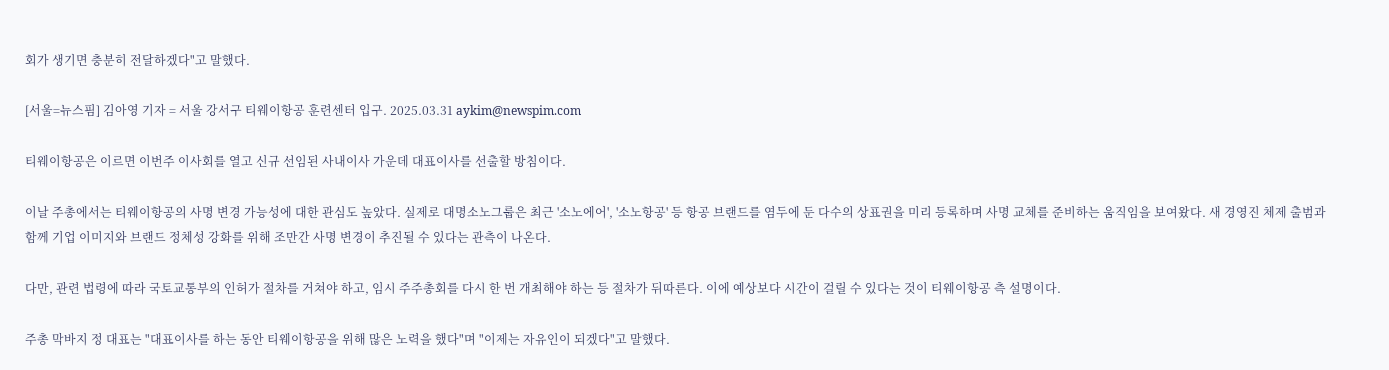회가 생기면 충분히 전달하겠다"고 말했다.

[서울=뉴스핌] 김아영 기자 = 서울 강서구 티웨이항공 훈련센터 입구. 2025.03.31 aykim@newspim.com

티웨이항공은 이르면 이번주 이사회를 열고 신규 선임된 사내이사 가운데 대표이사를 선출할 방침이다.

이날 주총에서는 티웨이항공의 사명 변경 가능성에 대한 관심도 높았다. 실제로 대명소노그룹은 최근 '소노에어', '소노항공' 등 항공 브랜드를 염두에 둔 다수의 상표권을 미리 등록하며 사명 교체를 준비하는 움직임을 보여왔다. 새 경영진 체제 출범과 함께 기업 이미지와 브랜드 정체성 강화를 위해 조만간 사명 변경이 추진될 수 있다는 관측이 나온다.

다만, 관련 법령에 따라 국토교통부의 인허가 절차를 거쳐야 하고, 임시 주주총회를 다시 한 번 개최해야 하는 등 절차가 뒤따른다. 이에 예상보다 시간이 걸릴 수 있다는 것이 티웨이항공 측 설명이다.

주총 막바지 정 대표는 "대표이사를 하는 동안 티웨이항공을 위해 많은 노력을 했다"며 "이제는 자유인이 되겠다"고 말했다.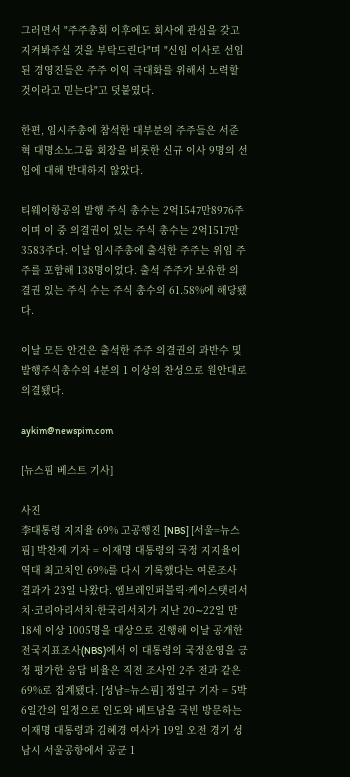그러면서 "주주총회 이후에도 회사에 관심을 갖고 지켜봐주실 것을 부탁드린다"며 "신임 이사로 선임된 경영진들은 주주 이익 극대화를 위해서 노력할 것이라고 믿는다"고 덧붙였다.

한편, 임시주총에 참석한 대부분의 주주들은 서준혁 대명소노그룹 회장을 비롯한 신규 이사 9명의 선임에 대해 반대하지 않았다.

티웨이항공의 발행 주식 총수는 2억1547만8976주이며 이 중 의결권이 있는 주식 총수는 2억1517만3583주다. 이날 임시주총에 출석한 주주는 위임 주주를 포함해 138명이었다. 출석 주주가 보유한 의결권 있는 주식 수는 주식 총수의 61.58%에 해당됐다.

이날 모든 안건은 출석한 주주 의결권의 과반수 및 발행주식총수의 4분의 1 이상의 찬성으로 원안대로 의결됐다.

aykim@newspim.com

[뉴스핌 베스트 기사]

사진
李대통령 지지율 69% 고공행진 [NBS] [서울=뉴스핌] 박찬제 기자 = 이재명 대통령의 국정 지지율이 역대 최고치인 69%를 다시 기록했다는 여론조사 결과가 23일 나왔다. 엠브레인퍼블릭·케이스탯리서치·코리아리서치·한국리서치가 지난 20∼22일 만 18세 이상 1005명을 대상으로 진행해 이날 공개한 전국지표조사(NBS)에서 이 대통령의 국정운영을 긍정 평가한 응답 비율은 직전 조사인 2주 전과 같은 69%로 집계됐다. [성남=뉴스핌] 정일구 기자 = 5박 6일간의 일정으로 인도와 베트남을 국빈 방문하는 이재명 대통령과 김혜경 여사가 19일 오전 경기 성남시 서울공항에서 공군 1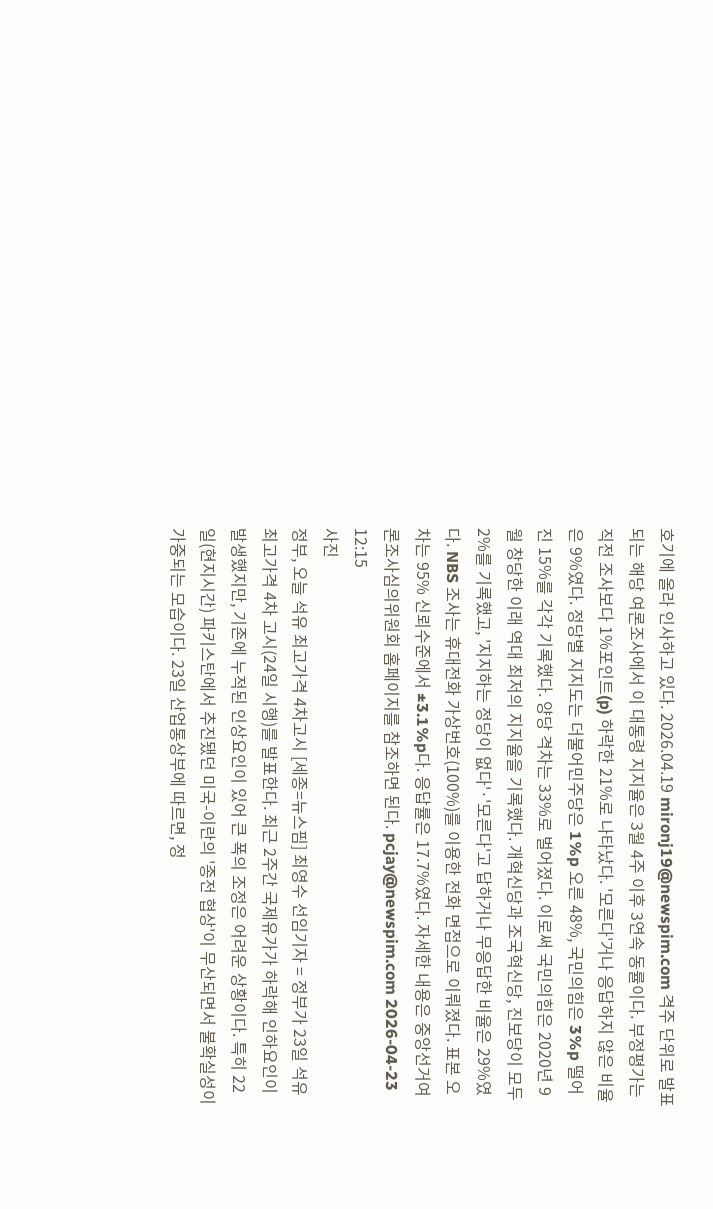호기에 올라 인사하고 있다. 2026.04.19 mironj19@newspim.com 격주 단위로 발표되는 해당 여론조사에서 이 대통령 지지율은 3월 4주 이후 3연속 동률이다. 부정평가는 직전 조사보다 1%포인트(p) 하락한 21%로 나타났다. '모른다'거나 응답하지 않은 비율은 9%였다. 정당별 지지도는 더불어민주당은 1%p 오른 48%, 국민의힘은 3%p 떨어진 15%를 각각 기록했다. 양당 격차는 33%로 벌어졌다. 이로써 국민의힘은 2020년 9월 창당한 이래 역대 최저의 지지율을 기록했다. 개혁신당과 조국혁신당, 진보당이 모두 2%를 기록했고, '지지하는 정당이 없다'·'모른다'고 답하거나 무응답한 비율은 29%였다. NBS 조사는 휴대전화 가상번호(100%)를 이용한 전화 면접으로 이뤄졌다. 표본 오차는 95% 신뢰수준에서 ±3.1%p다. 응답률은 17.7%였다. 자세한 내용은 중앙선거여론조사심의위원회 홈페이지를 참조하면 된다. pcjay@newspim.com 2026-04-23 12:15
사진
정부, 오늘 석유 최고가격 4차고시 [세종=뉴스핌] 최영수 선임기자 = 정부가 23일 석유 최고가격 4차 고시(24일 시행)를 발표한다. 최근 2주간 국제유가가 하락해 인하요인이 발생했지만, 기존에 누적된 인상요인이 있어 큰 폭의 조정은 어려운 상황이다. 특히 22일(현지시간) 파키스탄에서 추진됐던 미국-이란의 '종전 협상'이 무산되면서 불확실성이 가중되는 모습이다. 23일 산업통상부에 따르면, 정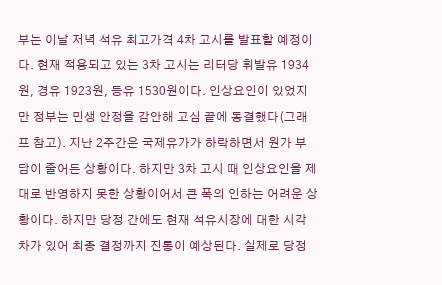부는 이날 저녁 석유 최고가격 4차 고시를 발표할 예정이다. 현재 적용되고 있는 3차 고시는 리터당 휘발유 1934원, 경유 1923원, 등유 1530원이다. 인상요인이 있었지만 정부는 민생 안정을 감안해 고심 끝에 동결했다(그래프 참고). 지난 2주간은 국제유가가 하락하면서 원가 부담이 줄어든 상황이다. 하지만 3차 고시 때 인상요인을 제대로 반영하지 못한 상황이어서 큰 폭의 인하는 어려운 상황이다. 하지만 당정 간에도 현재 석유시장에 대한 시각차가 있어 최종 결정까지 진통이 예상된다. 실제로 당정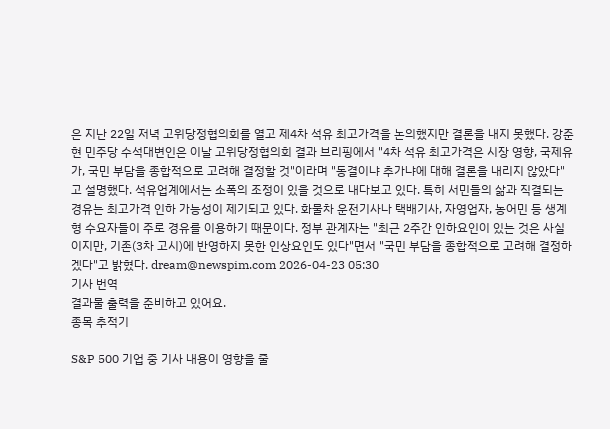은 지난 22일 저녁 고위당정협의회를 열고 제4차 석유 최고가격을 논의했지만 결론을 내지 못했다. 강준현 민주당 수석대변인은 이날 고위당정협의회 결과 브리핑에서 "4차 석유 최고가격은 시장 영향, 국제유가, 국민 부담을 종합적으로 고려해 결정할 것"이라며 "동결이냐 추가냐에 대해 결론을 내리지 않았다"고 설명했다. 석유업계에서는 소폭의 조정이 있을 것으로 내다보고 있다. 특히 서민들의 삶과 직결되는 경유는 최고가격 인하 가능성이 제기되고 있다. 화물차 운전기사나 택배기사, 자영업자, 농어민 등 생계형 수요자들이 주로 경유를 이용하기 때문이다. 정부 관계자는 "최근 2주간 인하요인이 있는 것은 사실이지만, 기존(3차 고시)에 반영하지 못한 인상요인도 있다"면서 "국민 부담을 종합적으로 고려해 결정하겠다"고 밝혔다. dream@newspim.com 2026-04-23 05:30
기사 번역
결과물 출력을 준비하고 있어요.
종목 추적기

S&P 500 기업 중 기사 내용이 영향을 줄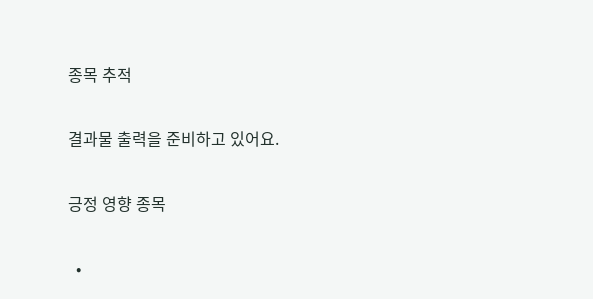종목 추적

결과물 출력을 준비하고 있어요.

긍정 영향 종목

  •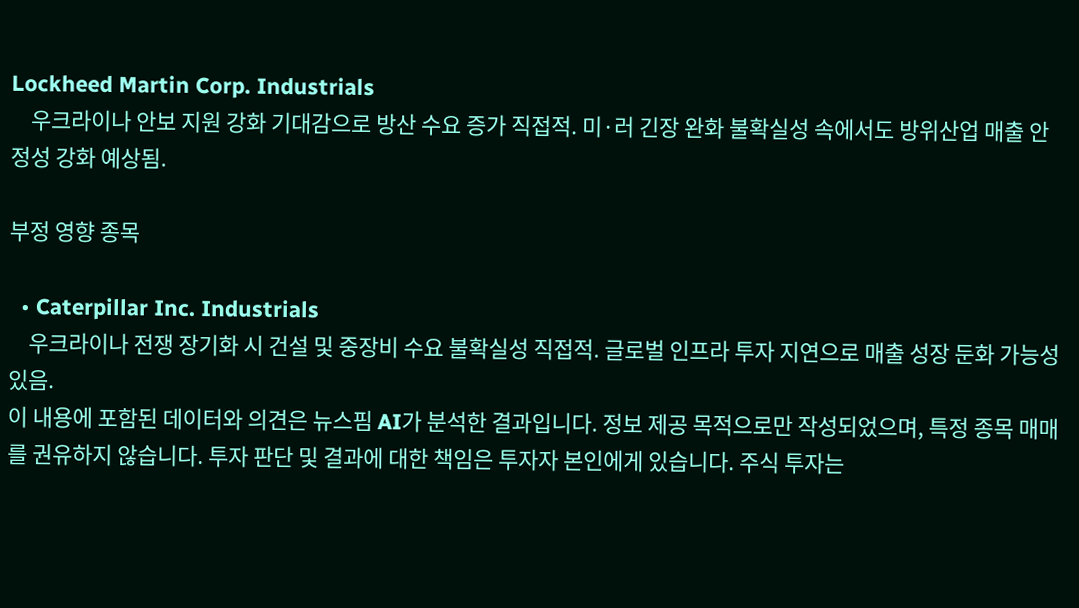Lockheed Martin Corp. Industrials
    우크라이나 안보 지원 강화 기대감으로 방산 수요 증가 직접적. 미·러 긴장 완화 불확실성 속에서도 방위산업 매출 안정성 강화 예상됨.

부정 영향 종목

  • Caterpillar Inc. Industrials
    우크라이나 전쟁 장기화 시 건설 및 중장비 수요 불확실성 직접적. 글로벌 인프라 투자 지연으로 매출 성장 둔화 가능성 있음.
이 내용에 포함된 데이터와 의견은 뉴스핌 AI가 분석한 결과입니다. 정보 제공 목적으로만 작성되었으며, 특정 종목 매매를 권유하지 않습니다. 투자 판단 및 결과에 대한 책임은 투자자 본인에게 있습니다. 주식 투자는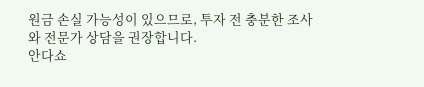원금 손실 가능성이 있으므로, 투자 전 충분한 조사와 전문가 상담을 권장합니다.
안다쇼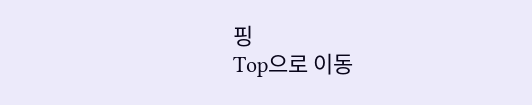핑
Top으로 이동